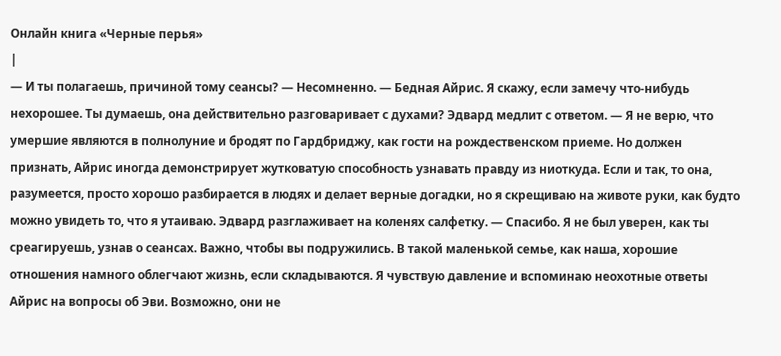Онлайн книга «Черные перья»
|
— И ты полагаешь, причиной тому сеансы? — Несомненно. — Бедная Айрис. Я скажу, если замечу что-нибудь нехорошее. Ты думаешь, она действительно разговаривает с духами? Эдвард медлит с ответом. — Я не верю, что умершие являются в полнолуние и бродят по Гардбриджу, как гости на рождественском приеме. Но должен признать, Айрис иногда демонстрирует жутковатую способность узнавать правду из ниоткуда. Если и так, то она, разумеется, просто хорошо разбирается в людях и делает верные догадки, но я скрещиваю на животе руки, как будто можно увидеть то, что я утаиваю. Эдвард разглаживает на коленях салфетку. — Спасибо. Я не был уверен, как ты среагируешь, узнав о сеансах. Важно, чтобы вы подружились. В такой маленькой семье, как наша, хорошие отношения намного облегчают жизнь, если складываются. Я чувствую давление и вспоминаю неохотные ответы Айрис на вопросы об Эви. Возможно, они не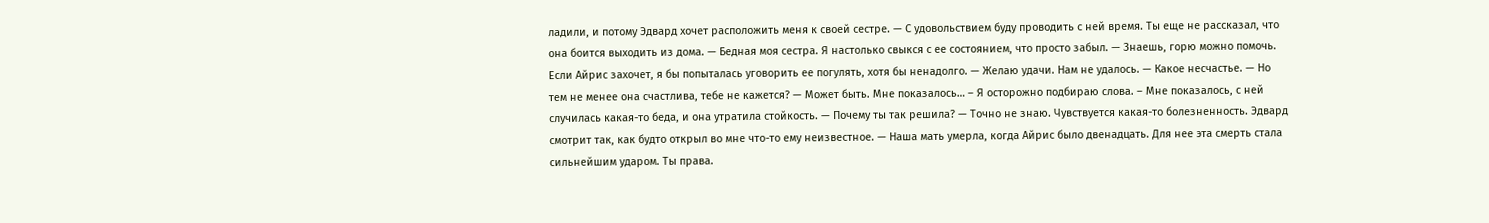ладили, и потому Эдвард хочет расположить меня к своей сестре. — С удовольствием буду проводить с ней время. Ты еще не рассказал, что она боится выходить из дома. — Бедная моя сестра. Я настолько свыкся с ее состоянием, что просто забыл. — Знаешь, горю можно помочь. Если Айрис захочет, я бы попыталась уговорить ее погулять, хотя бы ненадолго. — Желаю удачи. Нам не удалось. — Какое несчастье. — Но тем не менее она счастлива, тебе не кажется? — Может быть. Мне показалось… – Я осторожно подбираю слова. – Мне показалось, с ней случилась какая-то беда, и она утратила стойкость. — Почему ты так решила? — Точно не знаю. Чувствуется какая-то болезненность. Эдвард смотрит так, как будто открыл во мне что-то ему неизвестное. — Наша мать умерла, когда Айрис было двенадцать. Для нее эта смерть стала сильнейшим ударом. Ты права.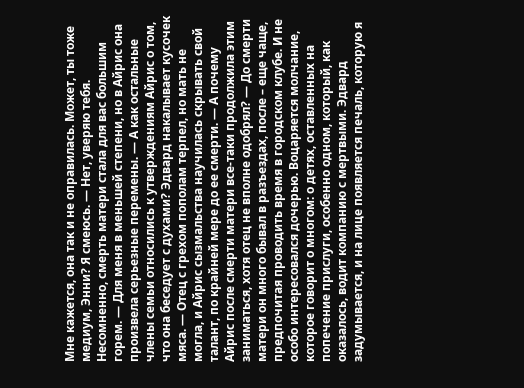Мне кажется, она так и не оправилась. Может, ты тоже медиум, Энни? Я смеюсь. — Нет, уверяю тебя. Несомненно, смерть матери стала для вас большим горем. — Для меня в меньшей степени, но в Айрис она произвела серьезные перемены. — А как остальные члены семьи относились к утверждениям Айрис о том, что она беседует с духами? Эдвард накалывает кусочек мяса. — Отец с грехом пополам терпел, но мать не могла, и Айрис сызмальства научилась скрывать свой талант, по крайней мере до ее смерти. — А почему Айрис после смерти матери все-таки продолжила этим заниматься, хотя отец не вполне одобрял? — До смерти матери он много бывал в разъездах, после – еще чаще, предпочитая проводить время в городском клубе. И не особо интересовался дочерью. Воцаряется молчание, которое говорит о многом: о детях, оставленных на попечение прислуги, особенно одном, который, как оказалось, водит компанию с мертвыми. Эдвард задумывается, и на лице появляется печаль, которую я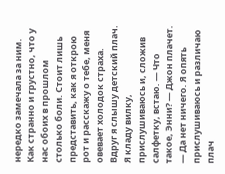нередко замечала за ним. Как странно и грустно, что у нас обоих в прошлом столько боли. Стоит лишь представить, как я открою рот и расскажу о тебе, меня овевает холодок страха. Вдруг я слышу детский плач. Я кладу вилку, прислушиваюсь и, сложив салфетку, встаю. — Что такое, Энни? — Джон плачет. — Да нет ничего. Я опять прислушиваюсь и различаю плач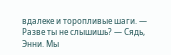вдалеке и торопливые шаги. — Разве ты не слышишь? — Сядь, Энни. Мы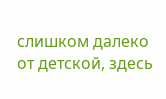слишком далеко от детской, здесь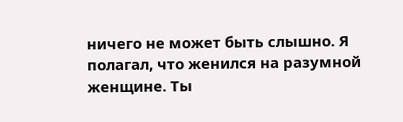ничего не может быть слышно. Я полагал, что женился на разумной женщине. Ты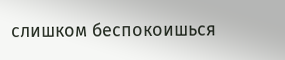слишком беспокоишься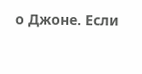о Джоне. Если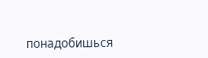понадобишься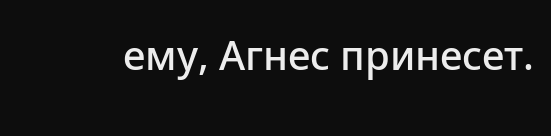ему, Агнес принесет.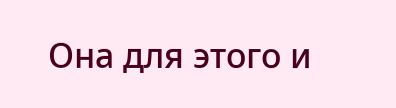Она для этого и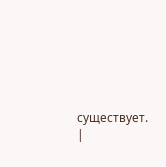существует. |